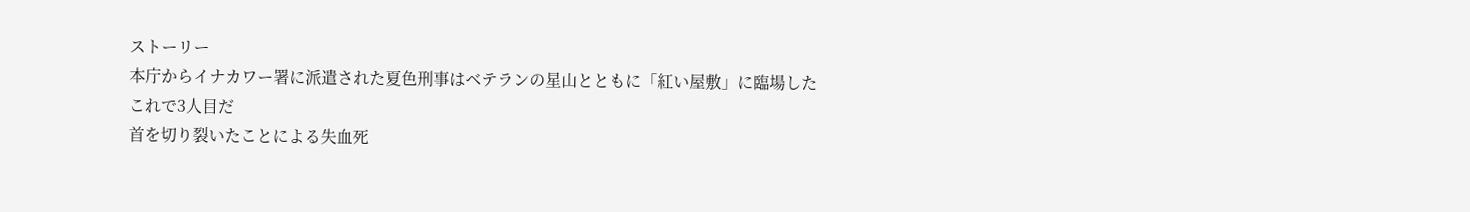ストーリー
本庁からイナカワー署に派遣された夏色刑事はベテランの星山とともに「紅い屋敷」に臨場した
これで3人目だ
首を切り裂いたことによる失血死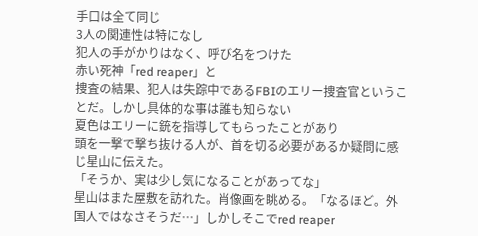手口は全て同じ
3人の関連性は特になし
犯人の手がかりはなく、呼び名をつけた
赤い死神「red reaper」と
捜査の結果、犯人は失踪中であるFBIのエリー捜査官ということだ。しかし具体的な事は誰も知らない
夏色はエリーに銃を指導してもらったことがあり
頭を一撃で撃ち抜ける人が、首を切る必要があるか疑問に感じ星山に伝えた。
「そうか、実は少し気になることがあってな」
星山はまた屋敷を訪れた。肖像画を眺める。「なるほど。外国人ではなさそうだ…」しかしそこでred reaper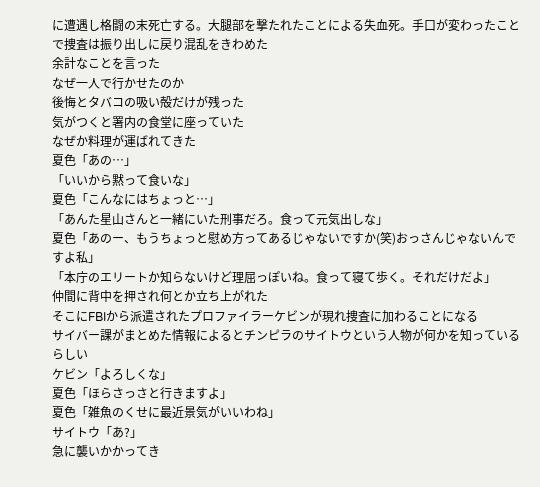に遭遇し格闘の末死亡する。大腿部を撃たれたことによる失血死。手口が変わったことで捜査は振り出しに戻り混乱をきわめた
余計なことを言った
なぜ一人で行かせたのか
後悔とタバコの吸い殻だけが残った
気がつくと署内の食堂に座っていた
なぜか料理が運ばれてきた
夏色「あの…」
「いいから黙って食いな」
夏色「こんなにはちょっと…」
「あんた星山さんと一緒にいた刑事だろ。食って元気出しな」
夏色「あのー、もうちょっと慰め方ってあるじゃないですか(笑)おっさんじゃないんですよ私」
「本庁のエリートか知らないけど理屈っぽいね。食って寝て歩く。それだけだよ」
仲間に背中を押され何とか立ち上がれた
そこにFBIから派遣されたプロファイラーケビンが現れ捜査に加わることになる
サイバー課がまとめた情報によるとチンピラのサイトウという人物が何かを知っているらしい
ケビン「よろしくな」
夏色「ほらさっさと行きますよ」
夏色「雑魚のくせに最近景気がいいわね」
サイトウ「あ?」
急に襲いかかってき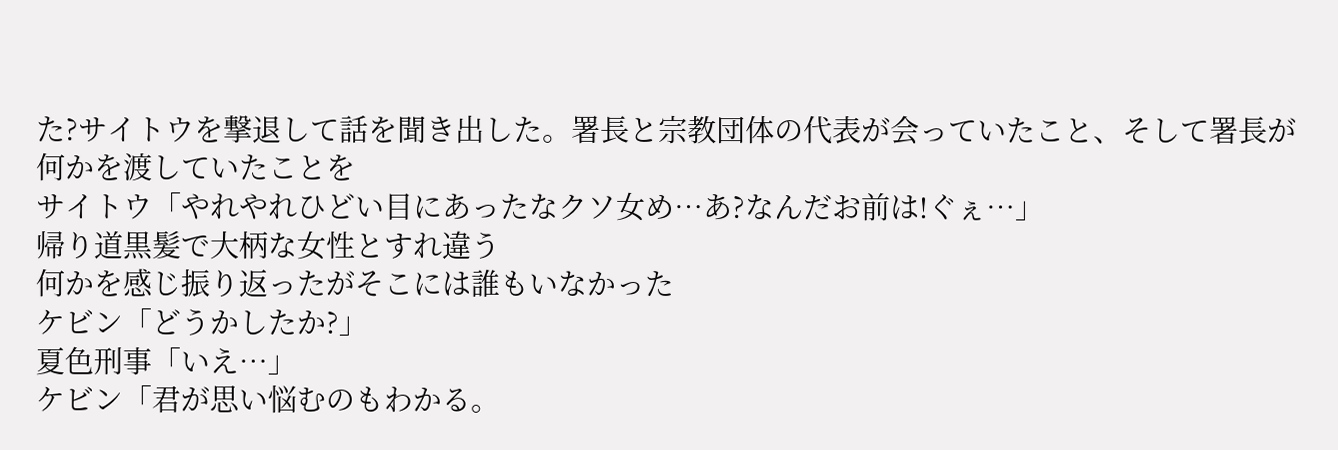た?サイトウを撃退して話を聞き出した。署長と宗教団体の代表が会っていたこと、そして署長が何かを渡していたことを
サイトウ「やれやれひどい目にあったなクソ女め…あ?なんだお前は!ぐぇ…」
帰り道黒髪で大柄な女性とすれ違う
何かを感じ振り返ったがそこには誰もいなかった
ケビン「どうかしたか?」
夏色刑事「いえ…」
ケビン「君が思い悩むのもわかる。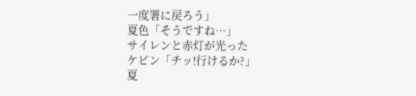一度署に戻ろう」
夏色「そうですね…」
サイレンと赤灯が光った
ケビン「チッ!行けるか?」
夏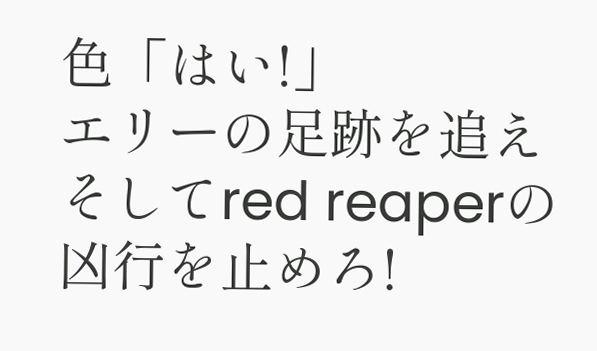色「はい!」
エリーの足跡を追え
そしてred reaperの凶行を止めろ!